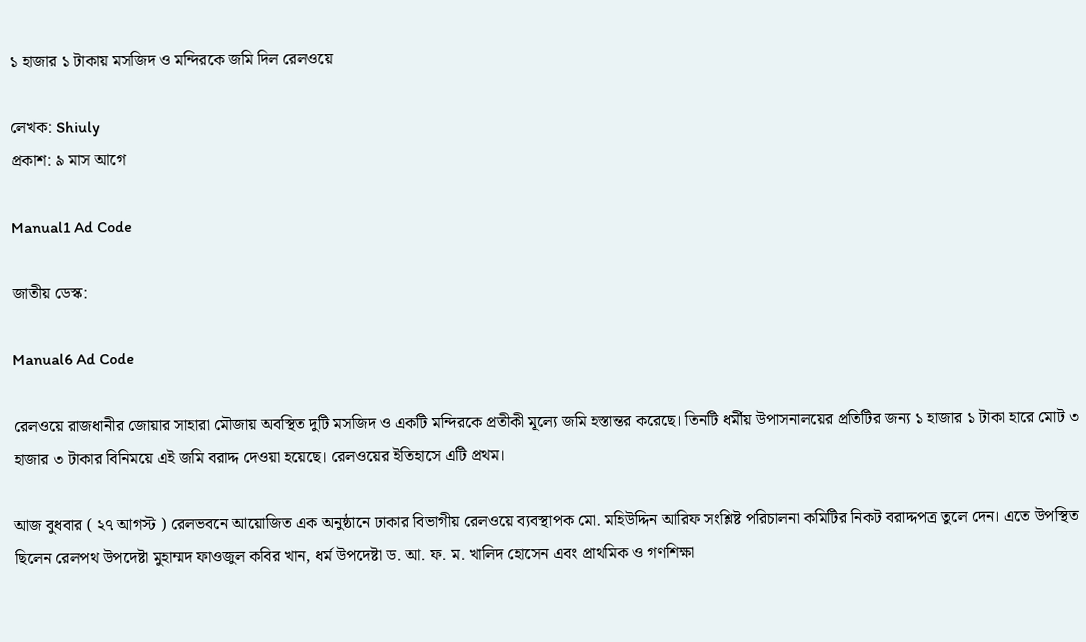১ হাজার ১ টাকায় মসজিদ ও মন্দিরকে জমি দিল রেলওয়ে

লেখক: Shiuly
প্রকাশ: ৯ মাস আগে

Manual1 Ad Code

জাতীয় ডেস্ক:

Manual6 Ad Code

রেলওয়ে রাজধানীর জোয়ার সাহারা মৌজায় অবস্থিত দুটি মসজিদ ও একটি মন্দিরকে প্রতীকী মূল্যে জমি হস্তান্তর করেছে। তিনটি ধর্মীয় উপাসনালয়ের প্রতিটির জন্য ১ হাজার ১ টাকা হারে মোট ৩ হাজার ৩ টাকার বিনিময়ে এই জমি বরাদ্দ দেওয়া হয়েছে। রেলওয়ের ইতিহাসে এটি প্রথম।

আজ বুধবার ( ২৭ আগস্ট ) রেলভবনে আয়োজিত এক অনুষ্ঠানে ঢাকার বিভাগীয় রেলওয়ে ব্যবস্থাপক মো. মহিউদ্দিন আরিফ সংশ্লিষ্ট পরিচালনা কমিটির নিকট বরাদ্দপত্র তুলে দেন। এতে উপস্থিত ছিলেন রেলপথ উপদেষ্টা মুহাম্মদ ফাওজুল কবির খান, ধর্ম উপদেষ্টা ড. আ. ফ. ম. খালিদ হোসেন এবং প্রাথমিক ও গণশিক্ষা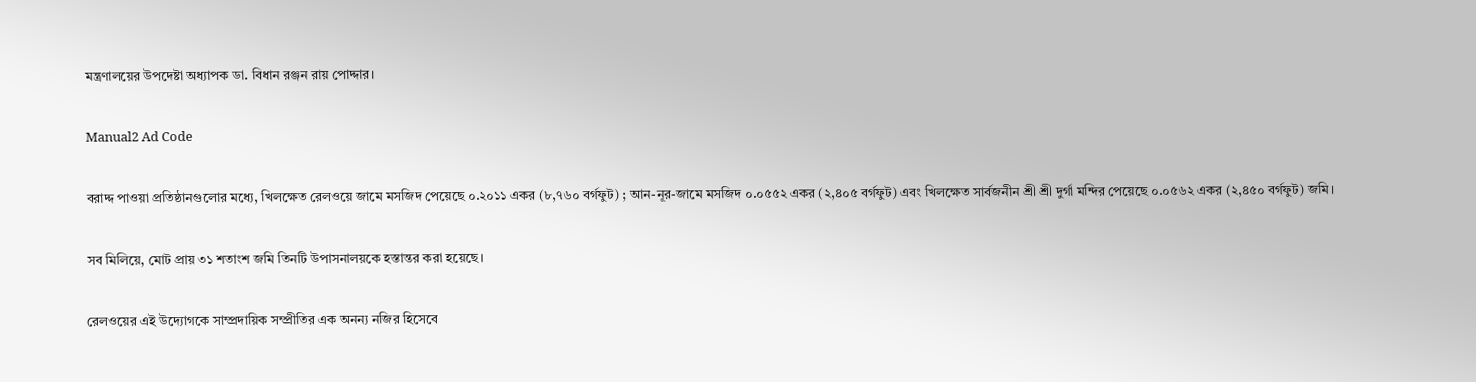মন্ত্রণালয়ের উপদেষ্টা অধ্যাপক ডা. বিধান রঞ্জন রায় পোদ্দার।

Manual2 Ad Code

বরাদ্দ পাওয়া প্রতিষ্ঠানগুলোর মধ্যে, খিলক্ষেত রেলওয়ে জামে মসজিদ পেয়েছে ০.২০১১ একর (৮,৭৬০ বর্গফুট) ; আন-নূর-জামে মসজিদ ০.০৫৫২ একর (২,৪০৫ বর্গফুট) এবং খিলক্ষেত সার্বজনীন শ্রী শ্রী দুর্গা মন্দির পেয়েছে ০.০৫৬২ একর (২,৪৫০ বর্গফুট) জমি।

সব মিলিয়ে, মোট প্রায় ৩১ শতাংশ জমি তিনটি উপাসনালয়কে হস্তান্তর করা হয়েছে।

রেলওয়ের এই উদ্যোগকে সাম্প্রদায়িক সম্প্রীতির এক অনন্য নজির হিসেবে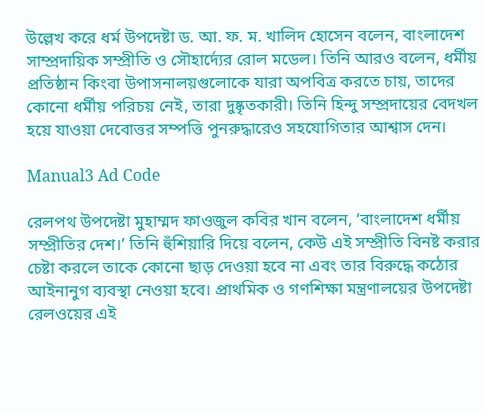উল্লেখ করে ধর্ম উপদেষ্টা ড. আ. ফ. ম. খালিদ হোসেন বলেন, বাংলাদেশ সাম্প্রদায়িক সম্প্রীতি ও সৌহার্দ্যের রোল মডেল। তিনি আরও বলেন, ধর্মীয় প্রতিষ্ঠান কিংবা উপাসনালয়গুলোকে যারা অপবিত্র করতে চায়, তাদের কোনো ধর্মীয় পরিচয় নেই, তারা দুষ্কৃতকারী। তিনি হিন্দু সম্প্রদায়ের বেদখল হয়ে যাওয়া দেবোত্তর সম্পত্তি পুনরুদ্ধারেও সহযোগিতার আশ্বাস দেন।

Manual3 Ad Code

রেলপথ উপদেষ্টা মুহাম্মদ ফাওজুল কবির খান বলেন, ‘বাংলাদেশ ধর্মীয় সম্প্রীতির দেশ।’ তিনি হুঁশিয়ারি দিয়ে বলেন, কেউ এই সম্প্রীতি বিনষ্ট করার চেষ্টা করলে তাকে কোনো ছাড় দেওয়া হবে না এবং তার বিরুদ্ধে কঠোর আইনানুগ ব্যবস্থা নেওয়া হবে। প্রাথমিক ও গণশিক্ষা মন্ত্রণালয়ের উপদেষ্টা রেলওয়ের এই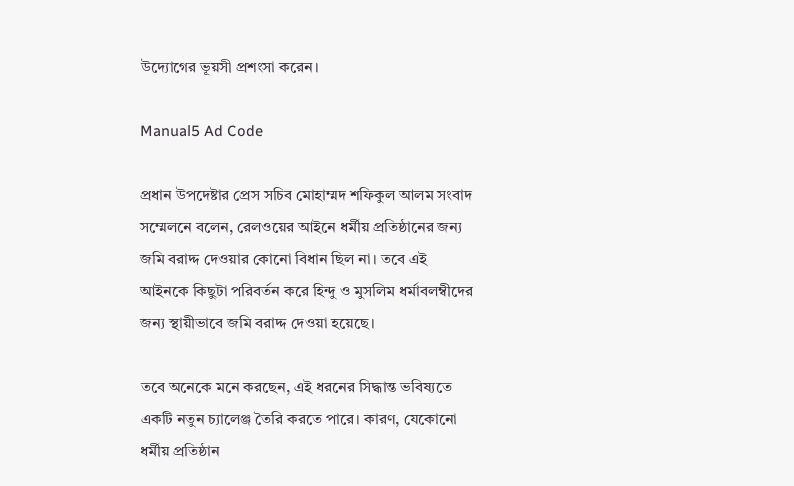উদ্যোগের ভূয়সী প্রশংসা করেন।

Manual5 Ad Code

প্রধান উপদেষ্টার প্রেস সচিব মোহাম্মদ শফিকুল আলম সংবাদ সম্মেলনে বলেন, রেলওয়ের আইনে ধর্মীয় প্রতিষ্ঠানের জন্য জমি বরাদ্দ দেওয়ার কোনো বিধান ছিল না। তবে এই আইনকে কিছুটা পরিবর্তন করে হিন্দু ও মুসলিম ধর্মাবলম্বীদের জন্য স্থায়ীভাবে জমি বরাদ্দ দেওয়া হয়েছে।

তবে অনেকে মনে করছেন, এই ধরনের সিদ্ধান্ত ভবিষ্যতে একটি নতুন চ্যালেঞ্জ তৈরি করতে পারে। কারণ, যেকোনো ধর্মীয় প্রতিষ্ঠান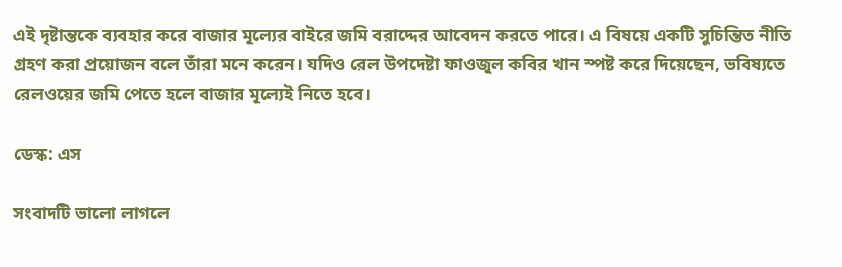এই দৃষ্টান্তকে ব্যবহার করে বাজার মূল্যের বাইরে জমি বরাদ্দের আবেদন করতে পারে। এ বিষয়ে একটি সুচিন্তিত নীতি গ্রহণ করা প্রয়োজন বলে তাঁরা মনে করেন। যদিও রেল উপদেষ্টা ফাওজুল কবির খান স্পষ্ট করে দিয়েছেন, ভবিষ্যতে রেলওয়ের জমি পেতে হলে বাজার মূল্যেই নিতে হবে।

ডেস্ক: এস

সংবাদটি ভালো লাগলে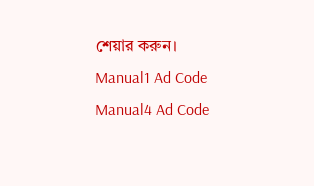শেয়ার করুন।
Manual1 Ad Code
Manual4 Ad Code